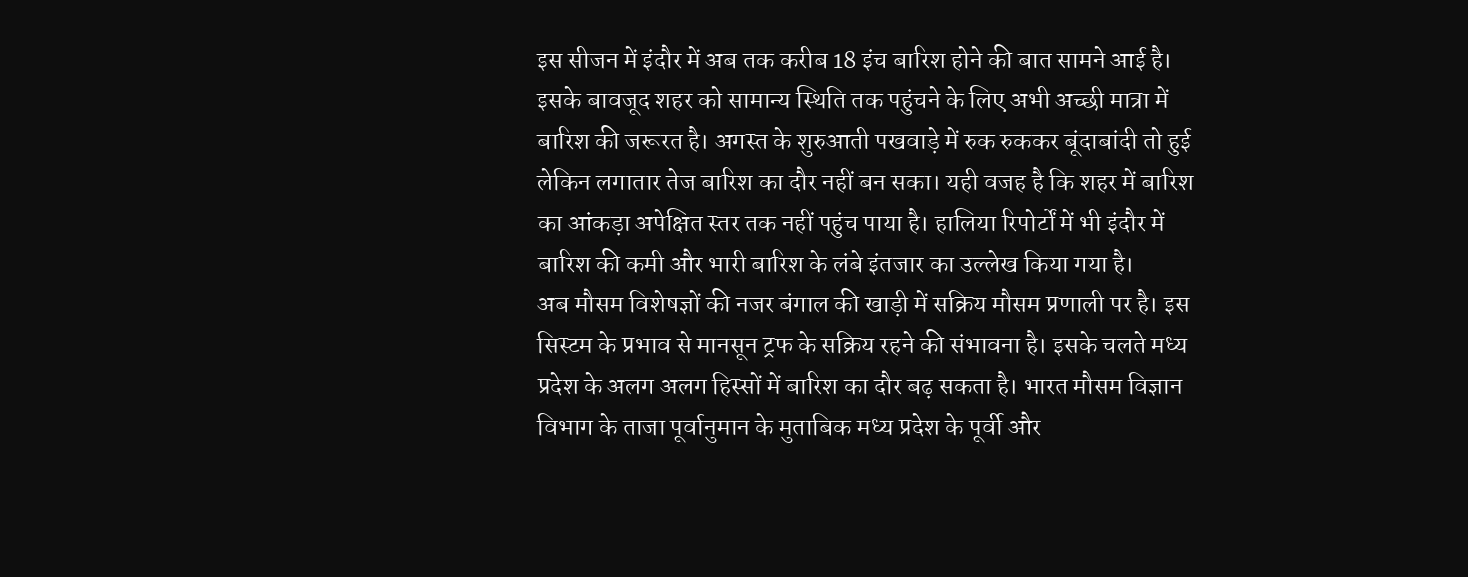इस सीजन में इंदौर में अब तक करीब 18 इंच बारिश होने की बात सामने आई है। इसके बावजूद शहर को सामान्य स्थिति तक पहुंचने के लिए अभी अच्छी मात्रा में बारिश की जरूरत है। अगस्त के शुरुआती पखवाड़े में रुक रुककर बूंदाबांदी तो हुई लेकिन लगातार तेज बारिश का दौर नहीं बन सका। यही वजह है कि शहर में बारिश का आंकड़ा अपेक्षित स्तर तक नहीं पहुंच पाया है। हालिया रिपोर्टों में भी इंदौर में बारिश की कमी और भारी बारिश के लंबे इंतजार का उल्लेख किया गया है।
अब मौसम विशेषज्ञों की नजर बंगाल की खाड़ी में सक्रिय मौसम प्रणाली पर है। इस सिस्टम के प्रभाव से मानसून ट्रफ के सक्रिय रहने की संभावना है। इसके चलते मध्य प्रदेश के अलग अलग हिस्सों में बारिश का दौर बढ़ सकता है। भारत मौसम विज्ञान विभाग के ताजा पूर्वानुमान के मुताबिक मध्य प्रदेश के पूर्वी और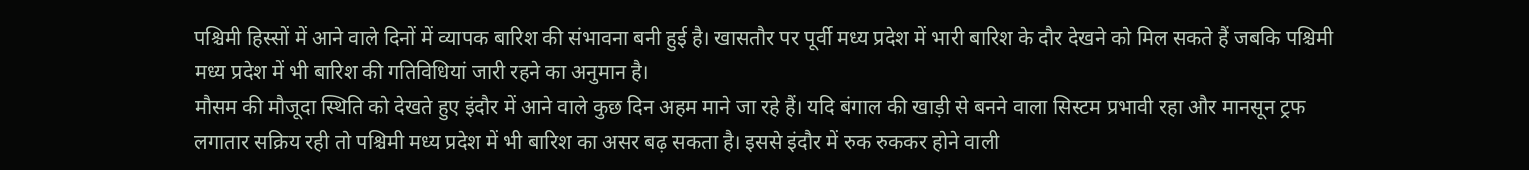पश्चिमी हिस्सों में आने वाले दिनों में व्यापक बारिश की संभावना बनी हुई है। खासतौर पर पूर्वी मध्य प्रदेश में भारी बारिश के दौर देखने को मिल सकते हैं जबकि पश्चिमी मध्य प्रदेश में भी बारिश की गतिविधियां जारी रहने का अनुमान है।
मौसम की मौजूदा स्थिति को देखते हुए इंदौर में आने वाले कुछ दिन अहम माने जा रहे हैं। यदि बंगाल की खाड़ी से बनने वाला सिस्टम प्रभावी रहा और मानसून ट्रफ लगातार सक्रिय रही तो पश्चिमी मध्य प्रदेश में भी बारिश का असर बढ़ सकता है। इससे इंदौर में रुक रुककर होने वाली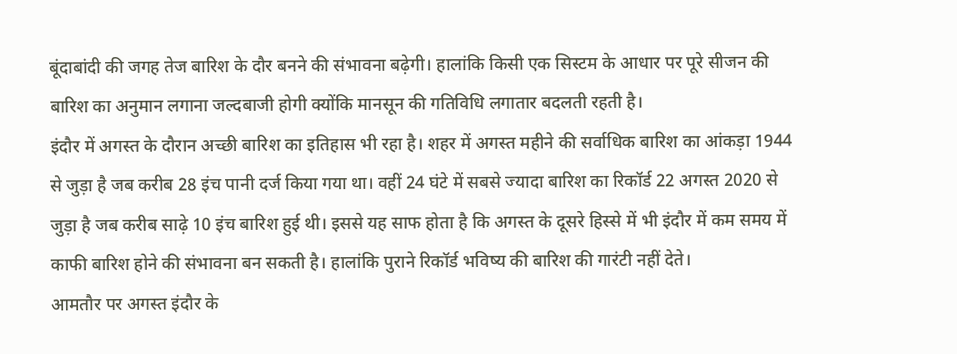बूंदाबांदी की जगह तेज बारिश के दौर बनने की संभावना बढ़ेगी। हालांकि किसी एक सिस्टम के आधार पर पूरे सीजन की बारिश का अनुमान लगाना जल्दबाजी होगी क्योंकि मानसून की गतिविधि लगातार बदलती रहती है।
इंदौर में अगस्त के दौरान अच्छी बारिश का इतिहास भी रहा है। शहर में अगस्त महीने की सर्वाधिक बारिश का आंकड़ा 1944 से जुड़ा है जब करीब 28 इंच पानी दर्ज किया गया था। वहीं 24 घंटे में सबसे ज्यादा बारिश का रिकॉर्ड 22 अगस्त 2020 से जुड़ा है जब करीब साढ़े 10 इंच बारिश हुई थी। इससे यह साफ होता है कि अगस्त के दूसरे हिस्से में भी इंदौर में कम समय में काफी बारिश होने की संभावना बन सकती है। हालांकि पुराने रिकॉर्ड भविष्य की बारिश की गारंटी नहीं देते।
आमतौर पर अगस्त इंदौर के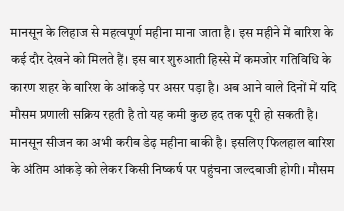मानसून के लिहाज से महत्वपूर्ण महीना माना जाता है। इस महीने में बारिश के कई दौर देखने को मिलते हैं। इस बार शुरुआती हिस्से में कमजोर गतिविधि के कारण शहर के बारिश के आंकड़े पर असर पड़ा है। अब आने वाले दिनों में यदि मौसम प्रणाली सक्रिय रहती है तो यह कमी कुछ हद तक पूरी हो सकती है।
मानसून सीजन का अभी करीब डेढ़ महीना बाकी है। इसलिए फिलहाल बारिश के अंतिम आंकड़े को लेकर किसी निष्कर्ष पर पहुंचना जल्दबाजी होगी। मौसम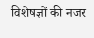विशेषज्ञों की नजर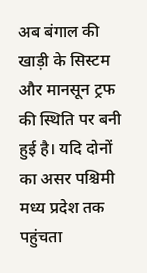अब बंगाल की खाड़ी के सिस्टम और मानसून ट्रफ की स्थिति पर बनी हुई है। यदि दोनों का असर पश्चिमी मध्य प्रदेश तक पहुंचता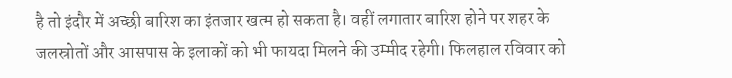है तो इंदौर में अच्छी बारिश का इंतजार खत्म हो सकता है। वहीं लगातार बारिश होने पर शहर के जलस्रोतों और आसपास के इलाकों को भी फायदा मिलने की उम्मीद रहेगी। फिलहाल रविवार को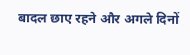बादल छाए रहने और अगले दिनों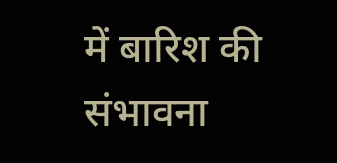में बारिश की संभावना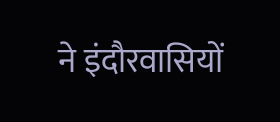ने इंदौरवासियों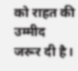को राहत की उम्मीद जरूर दी है।